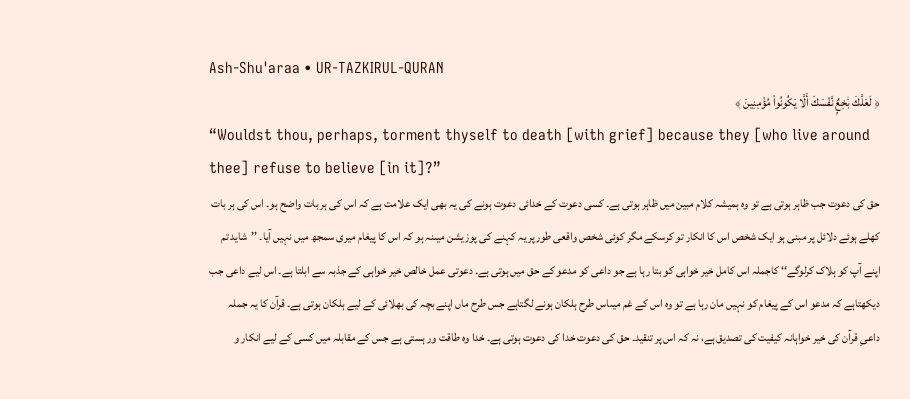Ash-Shu'araa • UR-TAZKIRUL-QURAN
﴿ لَعَلَّكَ بَٰخِعٌۭ نَّفْسَكَ أَلَّا يَكُونُوا۟ مُؤْمِنِينَ ﴾
“Wouldst thou, perhaps, torment thyself to death [with grief] because they [who live around thee] refuse to believe [in it]?”
حق کی دعوت جب ظاہر ہوتی ہے تو وہ ہمیشہ کلام مبین میں ظاہر ہوتی ہے۔ کسی دعوت کے خدائی دعوت ہونے کی یہ بھی ایک علامت ہے کہ اس کی ہر بات واضح ہو۔ اس کی ہر بات کھلے ہوئے دلائل پر مبنی ہو ایک شخص اس کا انکار تو کرسکے مگر کوئی شخص واقعی طورپر یہ کہنے کی پوزیشن میںنہ ہو کہ اس کا پیغام میری سمجھ میں نہیں آیا۔ ’’شاید تم اپنے آپ کو ہلاک کرلوگے‘‘ کاجملہ اس کامل خیر خواہی کو بتا رہا ہے جو داعی کو مدعو کے حق میں ہوتی ہے۔ دعوتی عمل خالص خیر خواہی کے جذبہ سے ابلتا ہے۔ اس ليے داعی جب دیکھتاہے کہ مدعو اس کے پیغام کو نہیں مان رہا ہے تو وہ اس کے غم میںاس طرح ہلکان ہونے لگتاہے جس طرح ماں اپنے بچہ کی بھلائی کے ليے ہلکان ہوتی ہے۔ قرآن کا یہ جملہ داعیِ قرآن کی خیر خواہانہ کیفیت کی تصدیق ہے، نہ کہ اس پر تنقید۔ حق کی دعوت خدا کی دعوت ہوتی ہے۔ خدا وہ طاقت ور ہستی ہے جس کے مقابلہ میں کسی کے ليے انکار و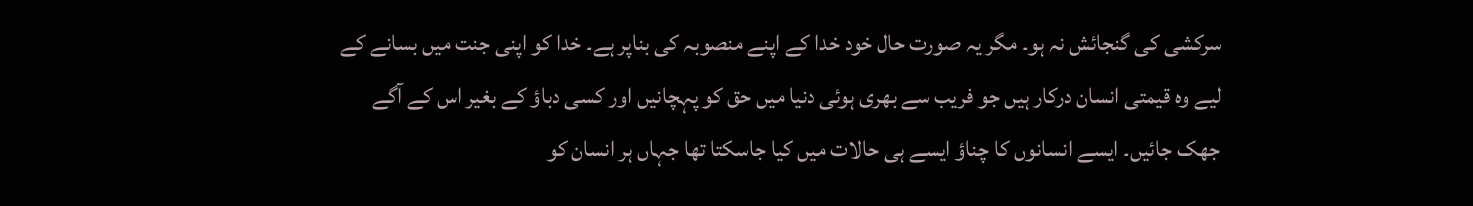سرکشی کی گنجائش نہ ہو۔ مگر یہ صورت حال خود خدا کے اپنے منصوبہ کی بناپر ہے۔ خدا کو اپنی جنت میں بسانے کے ليے وہ قیمتی انسان درکار ہیں جو فریب سے بھری ہوئی دنیا میں حق کو پہچانیں اور کسی دباؤ کے بغیر اس کے آگے جھک جائیں۔ ایسے انسانوں کا چناؤ ایسے ہی حالات میں کیا جاسکتا تھا جہاں ہر انسان کو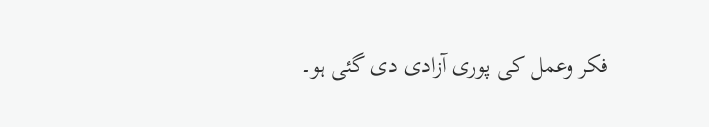فکر وعمل کی پوری آزادی دی گئی ہو۔